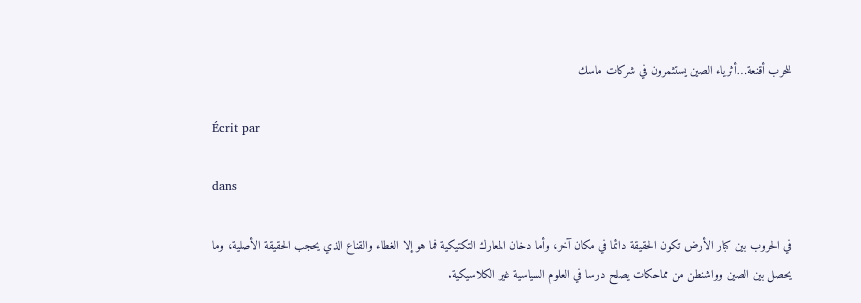للحرب أقنعة…أثرياء الصين يستثمرون في شركات ماسك

Écrit par

dans

في الحروب بين كبار الأرض تكون الحقيقة دائما في مكان آخر، وأما دخان المعارك التكتيكية فما هو إلا الغطاء والقناع الذي يحجب الحقيقة الأصلية، وما يحصل بين الصين وواشنطن من مماحكات يصلح درسا في العلوم السياسية غير الكلاسيكية.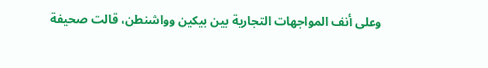وعلى أنف المواجهات التجارية بين بيكين وواشنطن، قالت صحيفة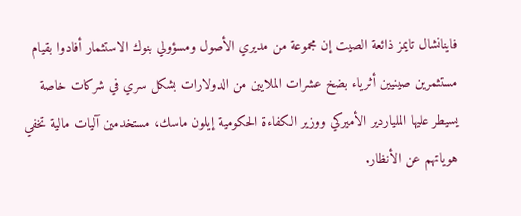فاينانشال تايمز ذائعة الصيت إن مجموعة من مديري الأصول ومسؤولي بنوك الاستثمار أفادوا بقيام مستثمرين صينيين أثرياء بضخ عشرات الملايين من الدولارات بشكل سري في شركات خاصة يسيطر عليها الملياردير الأميركي ووزير الكفاءة الحكومية إيلون ماسك، مستخدمين آليات مالية تخفي هوياتهم عن الأنظار.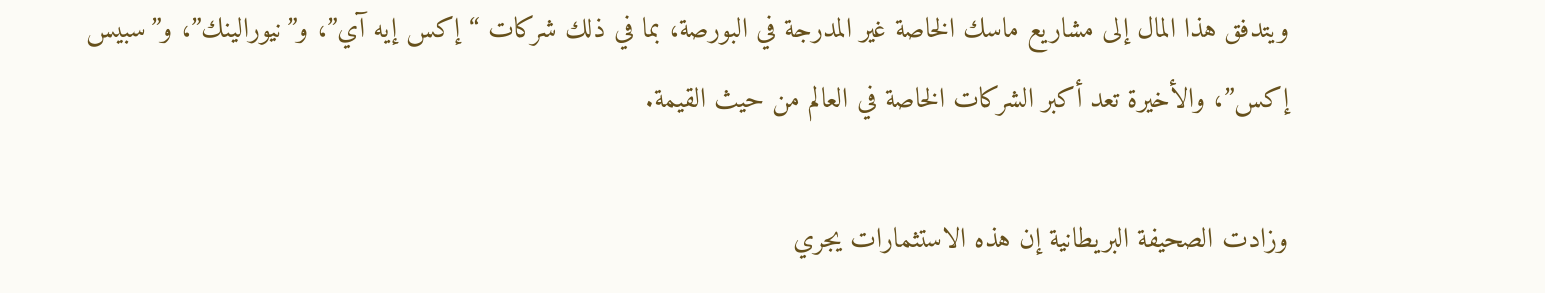ويتدفق هذا المال إلى مشاريع ماسك الخاصة غير المدرجة في البورصة، بما في ذلك شركات “إكس إيه آي”، و”نيورالينك”، و”سبيس إكس”، والأخيرة تعد أكبر الشركات الخاصة في العالم من حيث القيمة.

وزادت الصحيفة البريطانية إن هذه الاستثمارات يجري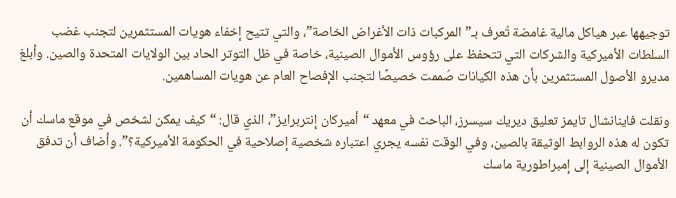توجيهها عبر هياكل مالية غامضة تُعرف بـ”المركبات ذات الأغراض الخاصة”، والتي تتيح إخفاء هويات المستثمرين لتجنب غضب السلطات الأميركية والشركات التي تتحفظ على رؤوس الأموال الصينية، خاصة في ظل التوتر الحاد بين الولايات المتحدة والصين. وأبلغ مديرو الأصول المستثمرين بأن هذه الكيانات صُممت خصيصًا لتجنب الإفصاح العام عن هويات المساهمين.

ونقلت فاينانشال تايمز تعليق ديريك سيسرز، الباحث في معهد “أميركان إنتربرايز”، الذي قال: “كيف يمكن لشخص في موقع ماسك أن تكون له هذه الروابط الوثيقة بالصين، وفي الوقت نفسه يجري اعتباره شخصية إصلاحية في الحكومة الأميركية؟”. وأضاف أن تدفق الأموال الصينية إلى إمبراطورية ماسك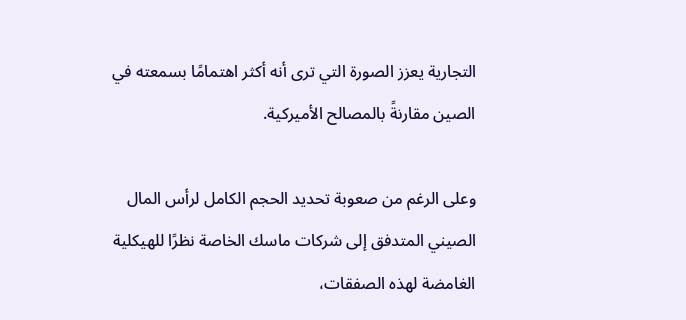التجارية يعزز الصورة التي ترى أنه أكثر اهتمامًا بسمعته في الصين مقارنةً بالمصالح الأميركية.

وعلى الرغم من صعوبة تحديد الحجم الكامل لرأس المال الصيني المتدفق إلى شركات ماسك الخاصة نظرًا للهيكلية الغامضة لهذه الصفقات،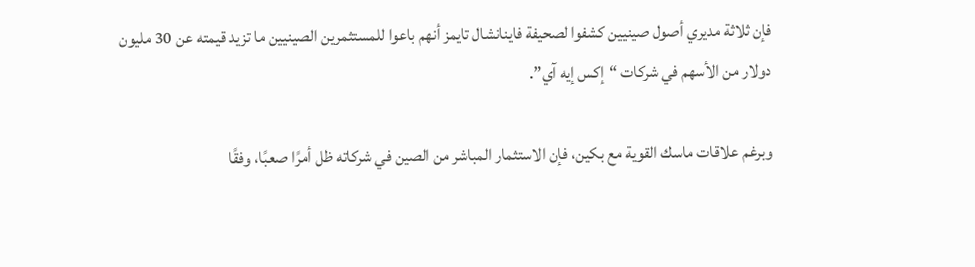فإن ثلاثة مديري أصول صينيين كشفوا لصحيفة فاينانشال تايمز أنهم باعوا للمستثمرين الصينيين ما تزيد قيمته عن 30 مليون دولار من الأسهم في شركات “إكس إيه آي”.

وبرغم علاقات ماسك القوية مع بكين، فإن الاستثمار المباشر من الصين في شركاته ظل أمرًا صعبًا، وفقًا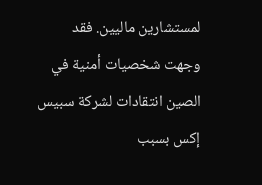لمستشارين ماليين. فقد وجهت شخصيات أمنية في الصين انتقادات لشركة سبيس إكس بسبب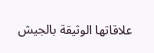علاقاتها الوثيقة بالجيش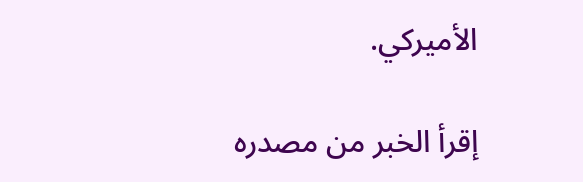الأميركي.

إقرأ الخبر من مصدره